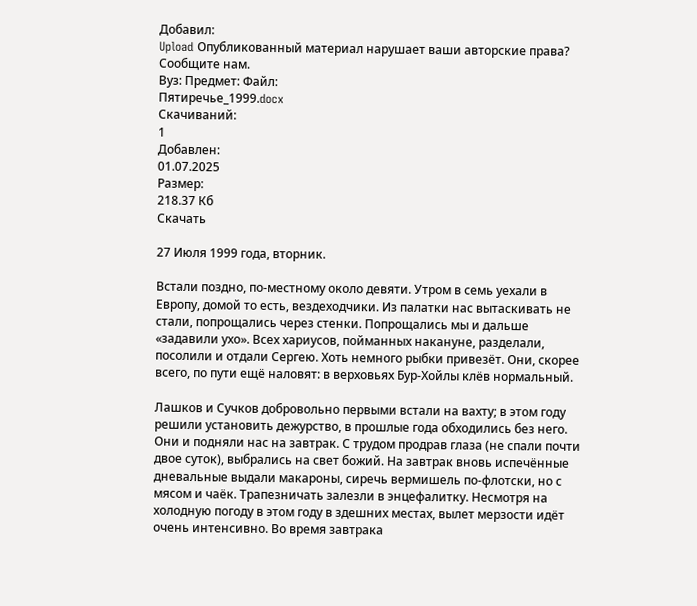Добавил:
Upload Опубликованный материал нарушает ваши авторские права? Сообщите нам.
Вуз: Предмет: Файл:
Пятиречье_1999.docx
Скачиваний:
1
Добавлен:
01.07.2025
Размер:
218.37 Кб
Скачать

27 Июля 1999 года, вторник.

Встали поздно, по-местному около девяти. Утром в семь уехали в Европу, домой то есть, вездеходчики. Из палатки нас вытаскивать не стали, попрощались через стенки. Попрощались мы и дальше «задавили ухо». Всех хариусов, пойманных накануне, разделали, посолили и отдали Сергею. Хоть немного рыбки привезёт. Они, скорее всего, по пути ещё наловят: в верховьях Бур-Хойлы клёв нормальный.

Лашков и Сучков добровольно первыми встали на вахту; в этом году решили установить дежурство, в прошлые года обходились без него. Они и подняли нас на завтрак. С трудом продрав глаза (не спали почти двое суток), выбрались на свет божий. На завтрак вновь испечённые дневальные выдали макароны, сиречь вермишель по-флотски, но с мясом и чаёк. Трапезничать залезли в энцефалитку. Несмотря на холодную погоду в этом году в здешних местах, вылет мерзости идёт очень интенсивно. Во время завтрака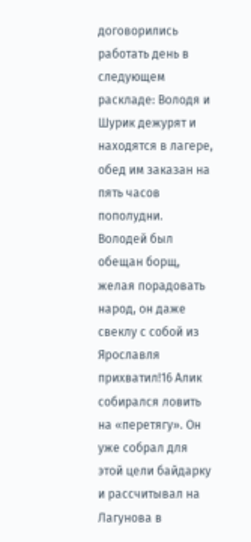договорились работать день в следующем раскладе: Володя и Шурик дежурят и находятся в лагере, обед им заказан на пять часов пополудни. Володей был обещан борщ, желая порадовать народ, он даже свеклу с собой из Ярославля прихватил!16 Алик собирался ловить на «перетягу». Он уже собрал для этой цели байдарку и рассчитывал на Лагунова в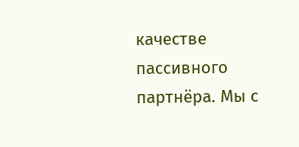качестве пассивного партнёра. Мы с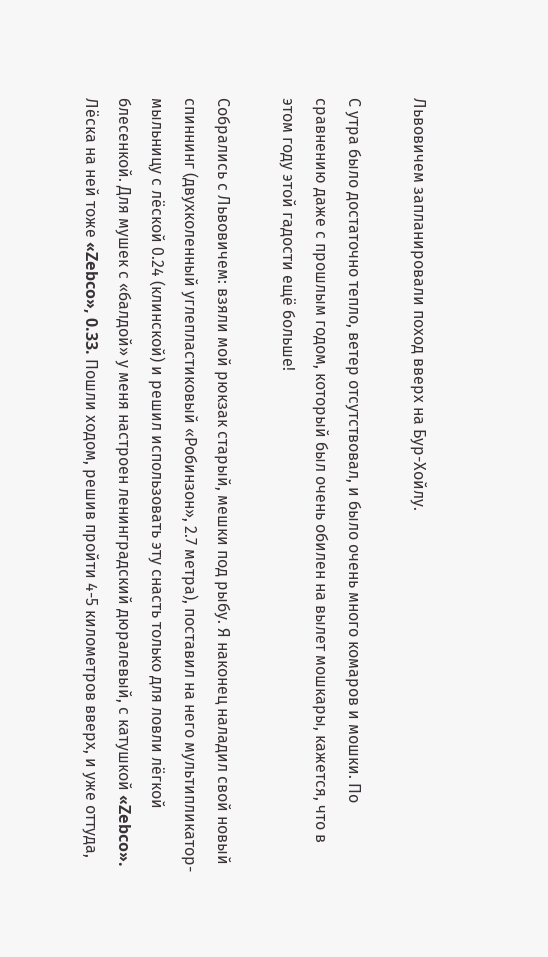Львовичем запланировали поход вверх на Бур-Хойлу.

С утра было достаточно тепло, ветер отсутствовал, и было очень много комаров и мошки. По сравнению даже с прошлым годом, который был очень обилен на вылет мошкары, кажется, что в этом году этой гадости ещё больше!

Собрались с Львовичем: взяли мой рюкзак старый, мешки под рыбу. Я наконец наладил свой новый спиннинг (двухколенный углепластиковый «Робинзон», 2.7 метра), поставил на него мультипликатор-мыльницу с лёской 0.24 (клинской) и решил использовать эту снасть только для ловли лёгкой блесенкой. Для мушек с «балдой» у меня настроен ленинградский дюралевый, с катушкой «Zebco». Лёска на ней тоже «Zebco», 0.33. Пошли ходом, решив пройти 4-5 километров вверх, и уже оттуда,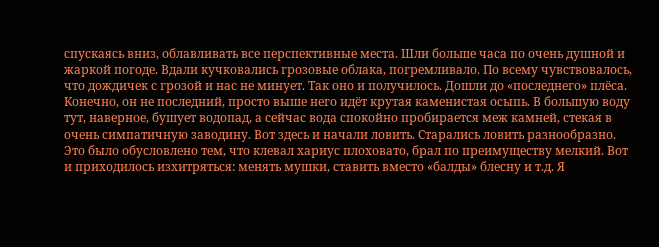спускаясь вниз, облавливать все перспективные места. Шли больше часа по очень душной и жаркой погоде. Вдали кучковались грозовые облака, погремливало. По всему чувствовалось, что дождичек с грозой и нас не минует. Так оно и получилось. Дошли до «последнего» плёса. Конечно, он не последний, просто выше него идёт крутая каменистая осыпь. В большую воду тут, наверное, бушует водопад, а сейчас вода спокойно пробирается меж камней, стекая в очень симпатичную заводину. Вот здесь и начали ловить. Старались ловить разнообразно. Это было обусловлено тем, что клевал хариус плоховато, брал по преимуществу мелкий. Вот и приходилось изхитряться: менять мушки, ставить вместо «балды» блесну и т.д. Я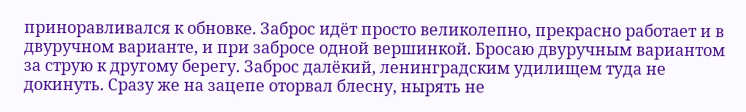приноравливался к обновке. Заброс идёт просто великолепно, прекрасно работает и в двуручном варианте, и при забросе одной вершинкой. Бросаю двуручным вариантом за струю к другому берегу. Заброс далёкий, ленинградским удилищем туда не докинуть. Сразу же на зацепе оторвал блесну, нырять не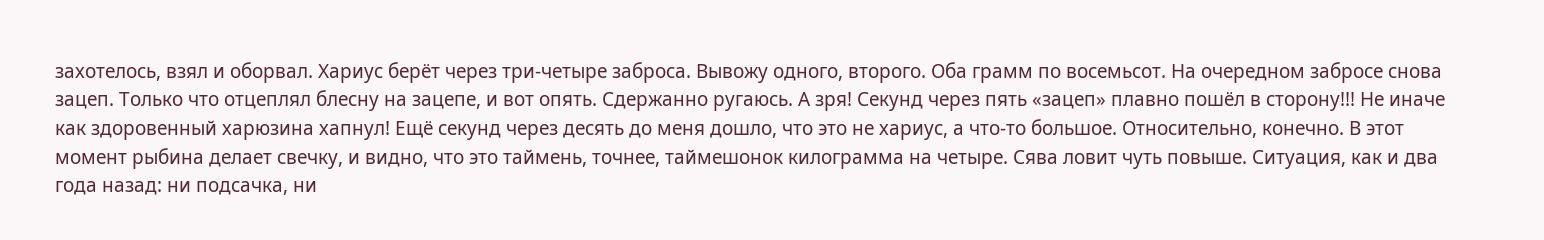захотелось, взял и оборвал. Хариус берёт через три-четыре заброса. Вывожу одного, второго. Оба грамм по восемьсот. На очередном забросе снова зацеп. Только что отцеплял блесну на зацепе, и вот опять. Сдержанно ругаюсь. А зря! Секунд через пять «зацеп» плавно пошёл в сторону!!! Не иначе как здоровенный харюзина хапнул! Ещё секунд через десять до меня дошло, что это не хариус, а что-то большое. Относительно, конечно. В этот момент рыбина делает свечку, и видно, что это таймень, точнее, таймешонок килограмма на четыре. Сява ловит чуть повыше. Ситуация, как и два года назад: ни подсачка, ни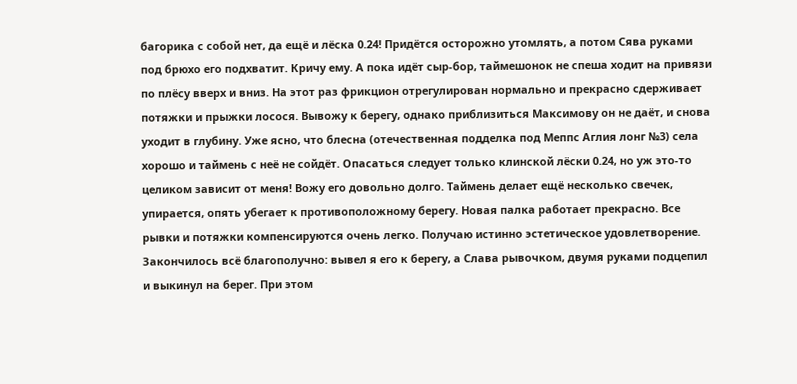багорика с собой нет, да ещё и лёска 0.24! Придётся осторожно утомлять, а потом Сява руками под брюхо его подхватит. Кричу ему. А пока идёт сыр-бор, таймешонок не спеша ходит на привязи по плёсу вверх и вниз. На этот раз фрикцион отрегулирован нормально и прекрасно сдерживает потяжки и прыжки лосося. Вывожу к берегу, однако приблизиться Максимову он не даёт, и снова уходит в глубину. Уже ясно, что блесна (отечественная подделка под Меппс Аглия лонг №3) села хорошо и таймень с неё не сойдёт. Опасаться следует только клинской лёски 0.24, но уж это-то целиком зависит от меня! Вожу его довольно долго. Таймень делает ещё несколько свечек, упирается, опять убегает к противоположному берегу. Новая палка работает прекрасно. Все рывки и потяжки компенсируются очень легко. Получаю истинно эстетическое удовлетворение. Закончилось всё благополучно: вывел я его к берегу, а Слава рывочком, двумя руками подцепил и выкинул на берег. При этом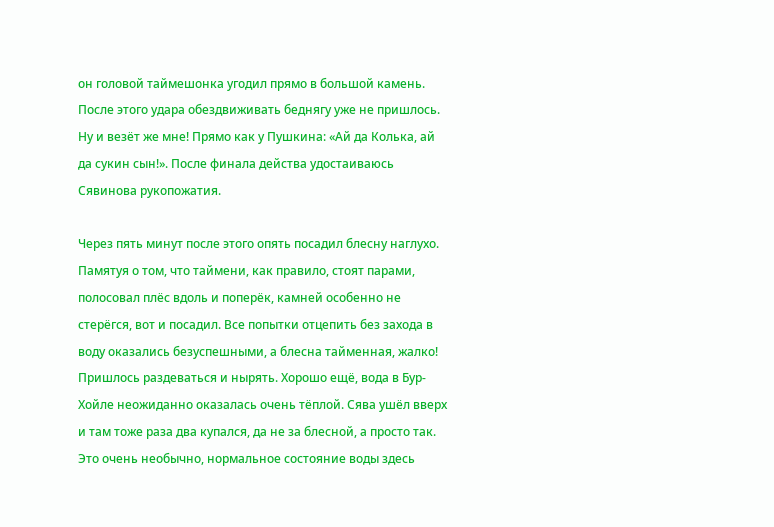он головой таймешонка угодил прямо в большой камень. После этого удара обездвиживать беднягу уже не пришлось. Ну и везёт же мне! Прямо как у Пушкина: «Ай да Колька, ай да сукин сын!». После финала действа удостаиваюсь Сявинова рукопожатия.

Через пять минут после этого опять посадил блесну наглухо. Памятуя о том, что таймени, как правило, стоят парами, полосовал плёс вдоль и поперёк, камней особенно не стерёгся, вот и посадил. Все попытки отцепить без захода в воду оказались безуспешными, а блесна тайменная, жалко! Пришлось раздеваться и нырять. Хорошо ещё, вода в Бур-Хойле неожиданно оказалась очень тёплой. Сява ушёл вверх и там тоже раза два купался, да не за блесной, а просто так. Это очень необычно, нормальное состояние воды здесь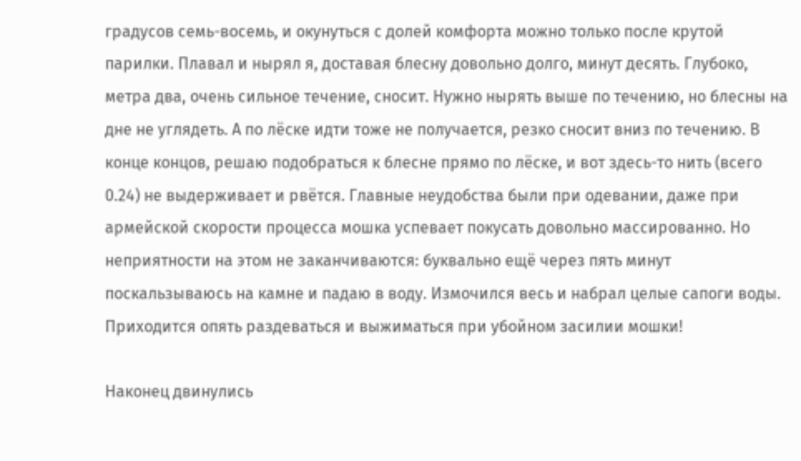градусов семь-восемь, и окунуться с долей комфорта можно только после крутой парилки. Плавал и нырял я, доставая блесну довольно долго, минут десять. Глубоко, метра два, очень сильное течение, сносит. Нужно нырять выше по течению, но блесны на дне не углядеть. А по лёске идти тоже не получается, резко сносит вниз по течению. В конце концов, решаю подобраться к блесне прямо по лёске, и вот здесь-то нить (всего 0.24) не выдерживает и рвётся. Главные неудобства были при одевании, даже при армейской скорости процесса мошка успевает покусать довольно массированно. Но неприятности на этом не заканчиваются: буквально ещё через пять минут поскальзываюсь на камне и падаю в воду. Измочился весь и набрал целые сапоги воды. Приходится опять раздеваться и выжиматься при убойном засилии мошки!

Наконец двинулись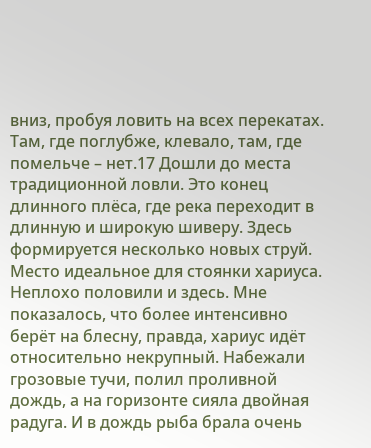вниз, пробуя ловить на всех перекатах. Там, где поглубже, клевало, там, где помельче – нет.17 Дошли до места традиционной ловли. Это конец длинного плёса, где река переходит в длинную и широкую шиверу. Здесь формируется несколько новых струй. Место идеальное для стоянки хариуса. Неплохо половили и здесь. Мне показалось, что более интенсивно берёт на блесну, правда, хариус идёт относительно некрупный. Набежали грозовые тучи, полил проливной дождь, а на горизонте сияла двойная радуга. И в дождь рыба брала очень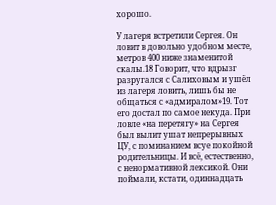хорошо.

У лагеря встретили Сергея. Он ловит в довольно удобном месте, метров 400 ниже знаменитой скалы.18 Говорит, что вдрызг разругался с Салиховым и ушёл из лагеря ловить, лишь бы не общаться с «адмиралом»19. Тот его достал по самое некуда. При ловле «на перетягу» на Сергея был вылит ушат непрерывных ЦУ, с поминанием всуе покойной родительницы. И всё, естественно, с ненормативной лексикой. Они поймали, кстати, одиннадцать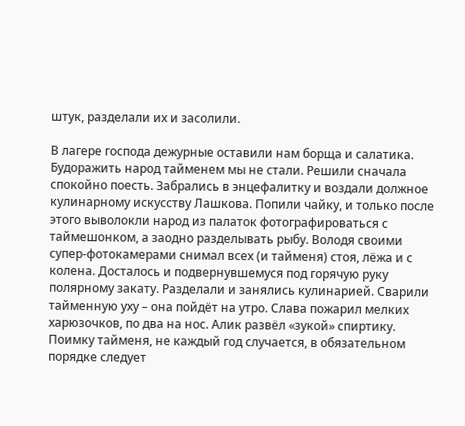штук, разделали их и засолили.

В лагере господа дежурные оставили нам борща и салатика. Будоражить народ тайменем мы не стали. Решили сначала спокойно поесть. Забрались в энцефалитку и воздали должное кулинарному искусству Лашкова. Попили чайку, и только после этого выволокли народ из палаток фотографироваться с таймешонком, а заодно разделывать рыбу. Володя своими супер-фотокамерами снимал всех (и тайменя) стоя, лёжа и с колена. Досталось и подвернувшемуся под горячую руку полярному закату. Разделали и занялись кулинарией. Сварили тайменную уху – она пойдёт на утро. Слава пожарил мелких харюзочков, по два на нос. Алик развёл «зукой» спиртику. Поимку тайменя, не каждый год случается, в обязательном порядке следует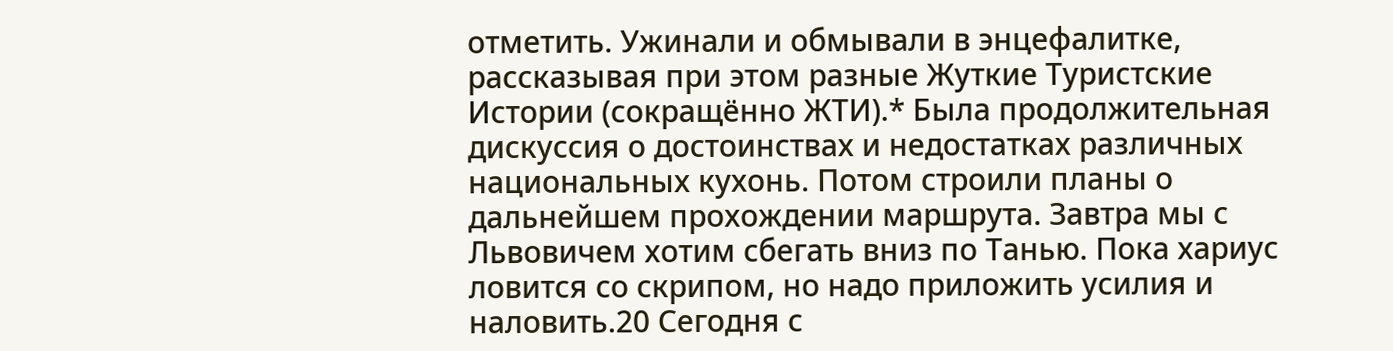отметить. Ужинали и обмывали в энцефалитке, рассказывая при этом разные Жуткие Туристские Истории (сокращённо ЖТИ).* Была продолжительная дискуссия о достоинствах и недостатках различных национальных кухонь. Потом строили планы о дальнейшем прохождении маршрута. Завтра мы с Львовичем хотим сбегать вниз по Танью. Пока хариус ловится со скрипом, но надо приложить усилия и наловить.20 Сегодня с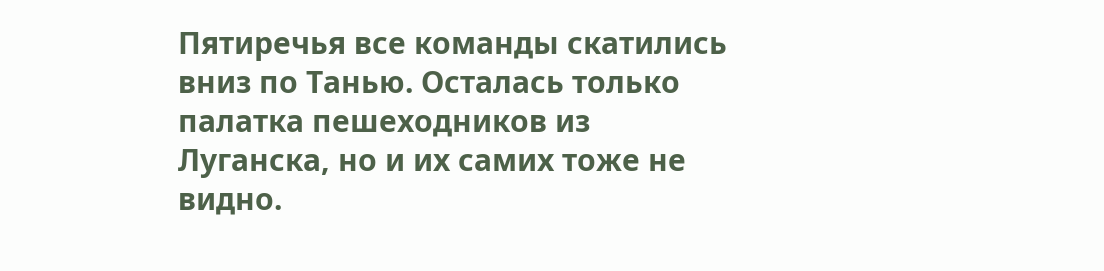Пятиречья все команды скатились вниз по Танью. Осталась только палатка пешеходников из Луганска, но и их самих тоже не видно.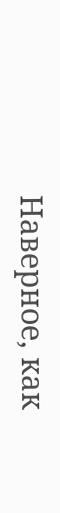Наверное, как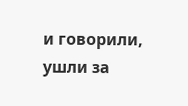и говорили, ушли за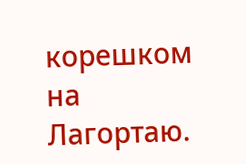корешком на Лагортаю.